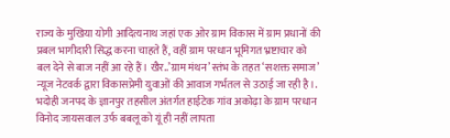राज्य के मुखिया योगी आदित्यनाथ जहां एक ओर ग्राम विकास में ग्राम प्रधानों की प्रबल भागीदारी सिद्ध करना चाहते हैं, वहीं ग्राम परधान भूमिगत भ्रष्टाचार को बल देने से बाज नहीं आ रहे हैं। खैर..’ग्राम मंथन’ स्तंभ के तहत ‘सशक्त समाज’ न्यूज नेटवर्क द्वारा विकासप्रेमी युवाओं की आवाज गर्भतल से उठाई जा रही है।. भदोही जनपद के ज्ञानपुर तहसील अंतर्गत हाईटेक गांव अकोढ़ा के ग्राम परधान विनोद जायसवाल उर्फ बबलू को यूं ही नहीं लापता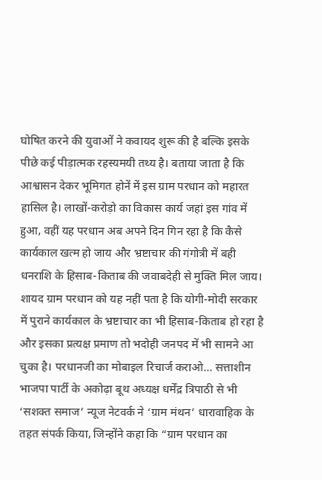घोषित करने की युवाओं ने कवायद शुरू की है बल्कि इसके पीछे कई पीड़ात्मक रहस्यमयी तथ्य है। बताया जाता है कि आश्वासन देकर भूमिगत होनें में इस ग्राम परधान को महारत हासिल है। लाखों-करोड़ो का विकास कार्य जहां इस गांव में हुआ, वहीं यह परधान अब अपने दिन गिन रहा है कि कैसे कार्यकाल खत्म हो जाय और भ्रष्टाचार की गंगोत्री में बही धनराशि के हिसाब-किताब की जवाबदेही से मुक्ति मिल जाय। शायद ग्राम परधान को यह नहीं पता है कि योगी-मोदी सरकार में पुराने कार्यकाल के भ्रष्टाचार का भी हिसाब-किताब हो रहा है और इसका प्रत्यक्ष प्रमाण तो भदोही जनपद में भी सामने आ चुका है। परधानजी का मोबाइल रिचार्ज कराओ… सत्ताशीन भाजपा पार्टी के अकोढ़ा बूथ अध्यक्ष धर्मेंद्र त्रिपाठी से भी ‘सशक्त समाज’ न्यूज नेटवर्क ने ‘ग्राम मंथन’ धारावाहिक के तहत संपर्क किया, जिन्होंने कहा कि “ग्राम परधान का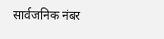सार्वजनिक नंबर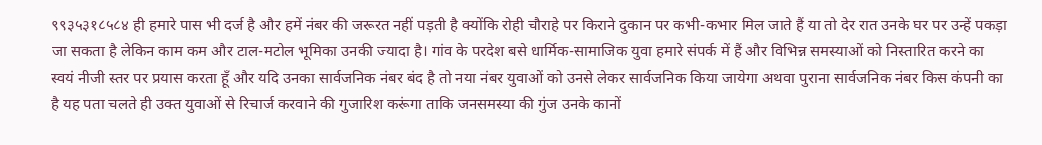९९३५३१८५८४ ही हमारे पास भी दर्ज है और हमें नंबर की जरूरत नहीं पड़ती है क्योंकि रोही चौराहे पर किराने दुकान पर कभी-कभार मिल जाते हैं या तो देर रात उनके घर पर उन्हें पकड़ा जा सकता है लेकिन काम कम और टाल-मटोल भूमिका उनकी ज्यादा है। गांव के परदेश बसे धार्मिक-सामाजिक युवा हमारे संपर्क में हैं और विभिन्न समस्याओं को निस्तारित करने का स्वयं नीजी स्तर पर प्रयास करता हूँ और यदि उनका सार्वजनिक नंबर बंद है तो नया नंबर युवाओं को उनसे लेकर सार्वजनिक किया जायेगा अथवा पुराना सार्वजनिक नंबर किस कंपनी का है यह पता चलते ही उक्त युवाओं से रिचार्ज करवाने की गुजारिश करूंगा ताकि जनसमस्या की गुंज उनके कानों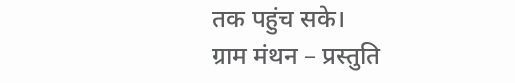तक पहुंच सके।
ग्राम मंथन – प्रस्तुति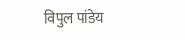विपुल पांडेय